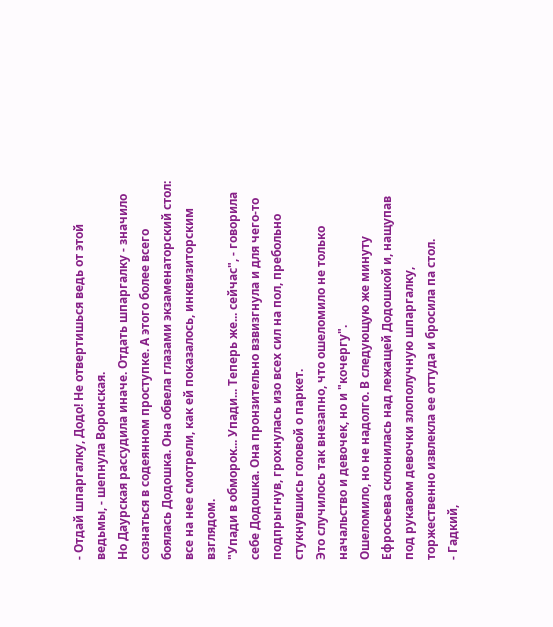- Отдай шпаргалку, Додо! Не отвертишься ведь от этой ведьмы, - шепнула Воронская.
Но Даурская рассудила иначе. Отдать шпаргалку - значило сознаться в содеянном проступке. А этого более всего боялась Додошка. Она обвела глазами экзаменаторский стол: все на нее смотрели, как ей показалось, инквизиторским взглядом.
"Упади в обморок... Упади... Теперь же... сейчас", - говорила себе Додошка. Она пронзительно взвизгнула и для чего-то подпрыгнув, грохнулась изо всех сил на пол, пребольно стукнувшись головой о паркет.
Это случилось так внезапно, что ошеломило не только начальство и девочек, но и "кочергу".
Ошеломило, но не надолго. В следующую же минуту Ефросьева склонилась над лежащей Додошкой и, нащупав под рукавом девочки злополучную шпаргалку, торжественно извлекла ее оттуда и бросила па стол.
- Гадкий,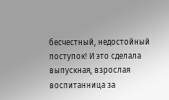бесчестный, недостойный поступок! И это сделала выпускная, взрослая воспитанница за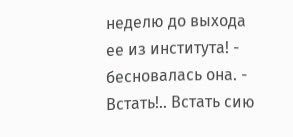неделю до выхода ее из института! - бесновалась она. - Встать!.. Встать сию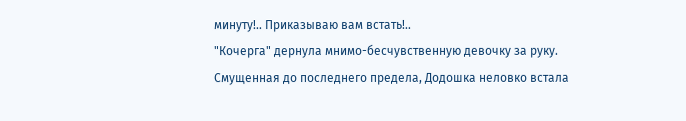минуту!.. Приказываю вам встать!..
"Кочерга" дернула мнимо-бесчувственную девочку за руку.
Смущенная до последнего предела, Додошка неловко встала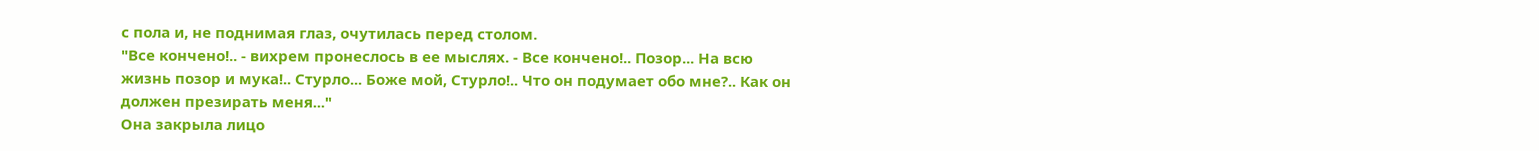с пола и, не поднимая глаз, очутилась перед столом.
"Все кончено!.. - вихрем пронеслось в ее мыслях. - Все кончено!.. Позор... На всю жизнь позор и мука!.. Стурло... Боже мой, Стурло!.. Что он подумает обо мне?.. Как он должен презирать меня..."
Она закрыла лицо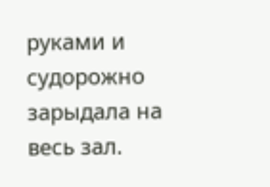руками и судорожно зарыдала на весь зал.